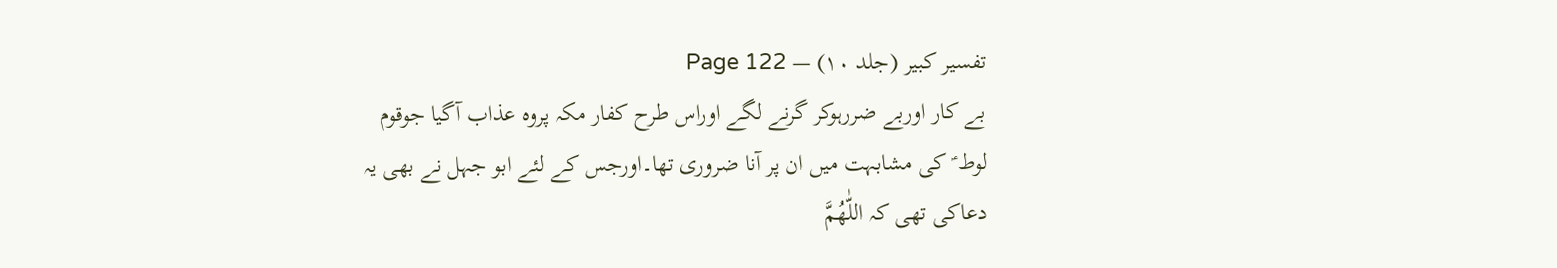تفسیر کبیر (جلد ۱۰) — Page 122
بے کار اوربے ضررہوکر گرنے لگے اوراس طرح کفار مکہ پروہ عذاب آگیا جوقوم لوط ؑ کی مشابہت میں ان پر آنا ضروری تھا۔اورجس کے لئے ابو جہل نے بھی یہ دعاکی تھی کہ اللّٰهُمَّ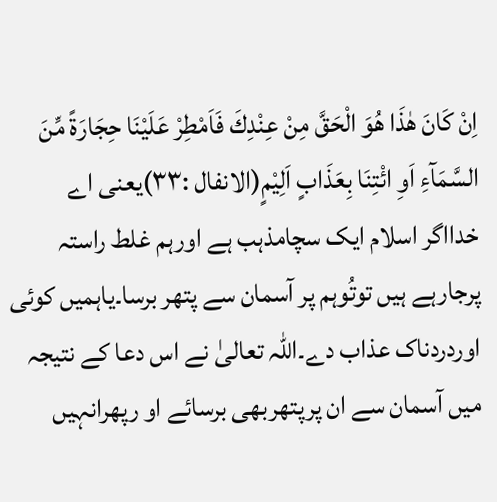اِنْ كَانَ هٰذَا هُوَ الْحَقَّ مِنْ عِنْدِكَ فَاَمْطِرْ عَلَيْنَا حِجَارَةً مِّنَ السَّمَآءِ اَوِ ائْتِنَا بِعَذَابٍ اَلِيْمٍ(الانفال :۳۳)یعنی اے خدااگر اسلام ایک سچامذہب ہے اورہم غلط راستہ پرجارہے ہیں توتُوہم پر آسمان سے پتھر برسا۔یاہمیں کوئی اوردردناک عذاب دے۔اللہ تعالیٰ نے اس دعا کے نتیجہ میں آسمان سے ان پرپتھربھی برسائے او رپھرانہیں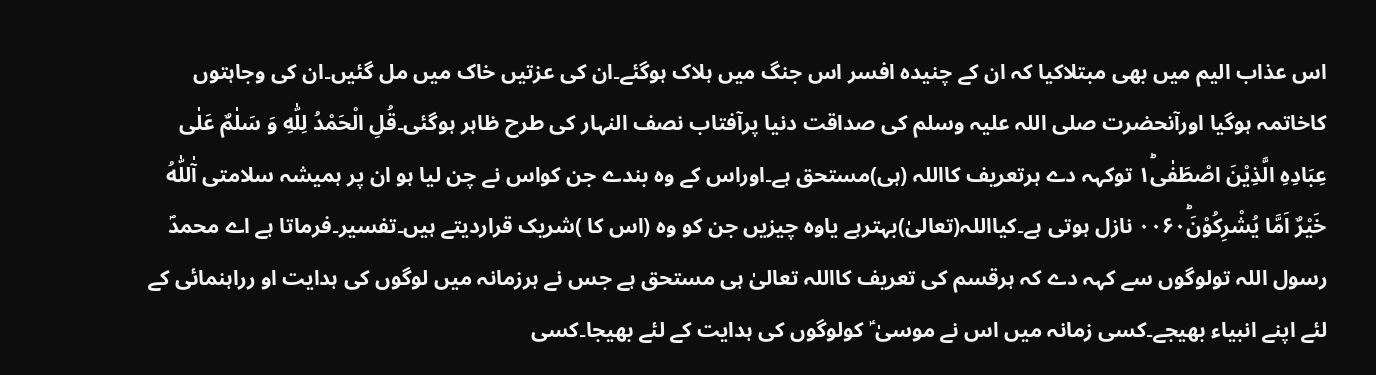اس عذاب الیم میں بھی مبتلاکیا کہ ان کے چنیدہ افسر اس جنگ میں ہلاک ہوگئے۔ان کی عزتیں خاک میں مل گئیں۔ان کی وجاہتوں کاخاتمہ ہوگیا اورآنحضرت صلی اللہ علیہ وسلم کی صداقت دنیا پرآفتاب نصف النہار کی طرح ظاہر ہوگئی۔قُلِ الْحَمْدُ لِلّٰهِ وَ سَلٰمٌ عَلٰى عِبَادِهِ الَّذِيْنَ اصْطَفٰى١ؕ توکہہ دے ہرتعریف کااللہ (ہی)مستحق ہے۔اوراس کے وہ بندے جن کواس نے چن لیا ہو ان پر ہمیشہ سلامتی آٰللّٰهُ خَيْرٌ اَمَّا يُشْرِكُوْنَؕ۰۰۶۰ نازل ہوتی ہے۔کیااللہ(تعالیٰ)بہترہے یاوہ چیزیں جن کو وہ (اس کا )شریک قراردیتے ہیں۔تفسیر۔فرماتا ہے اے محمدؐ رسول اللہ تولوگوں سے کہہ دے کہ ہرقسم کی تعریف کااللہ تعالیٰ ہی مستحق ہے جس نے ہرزمانہ میں لوگوں کی ہدایت او رراہنمائی کے لئے اپنے انبیاء بھیجے۔کسی زمانہ میں اس نے موسیٰ ؑ کولوگوں کی ہدایت کے لئے بھیجا۔کسی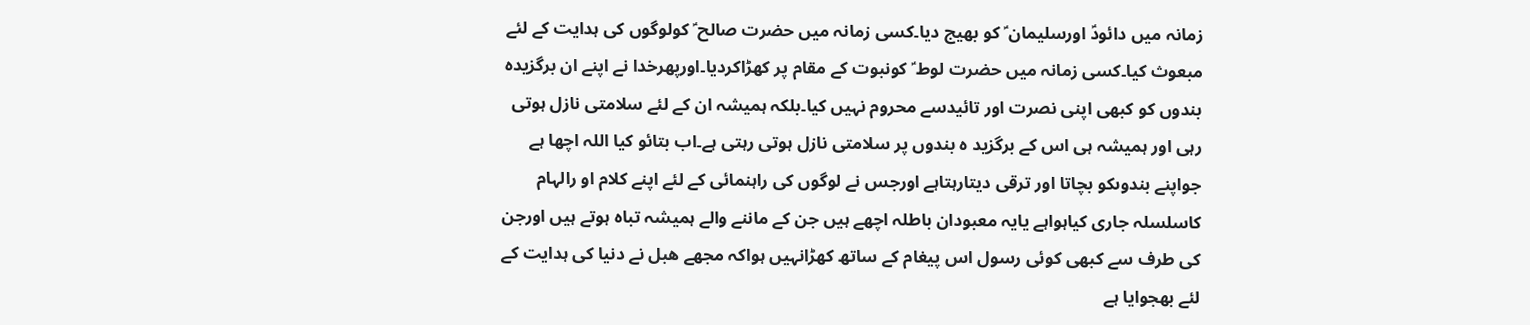زمانہ میں دائودؑ اورسلیمان ؑ کو بھیج دیا۔کسی زمانہ میں حضرت صالح ؑ کولوگوں کی ہدایت کے لئے مبعوث کیا۔کسی زمانہ میں حضرت لوط ؑ کونبوت کے مقام پر کھڑاکردیا۔اورپھرخدا نے اپنے ان برگزیدہ بندوں کو کبھی اپنی نصرت اور تائیدسے محروم نہیں کیا۔بلکہ ہمیشہ ان کے لئے سلامتی نازل ہوتی رہی اور ہمیشہ ہی اس کے برگزید ہ بندوں پر سلامتی نازل ہوتی رہتی ہے۔اب بتائو کیا اللہ اچھا ہے جواپنے بندوںکو بچاتا اور ترقی دیتارہتاہے اورجس نے لوگوں کی راہنمائی کے لئے اپنے کلام او رالہام کاسلسلہ جاری کیاہواہے یایہ معبودان باطلہ اچھے ہیں جن کے ماننے والے ہمیشہ تباہ ہوتے ہیں اورجن کی طرف سے کبھی کوئی رسول اس پیغام کے ساتھ کھڑانہیں ہواکہ مجھے ھبل نے دنیا کی ہدایت کے لئے بھجوایا ہے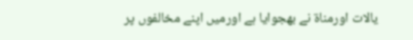یالات اورمناۃ نے بھجوایا ہے اورمیں اپنے مخالفوں پر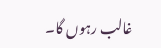غالب رہوں گا۔